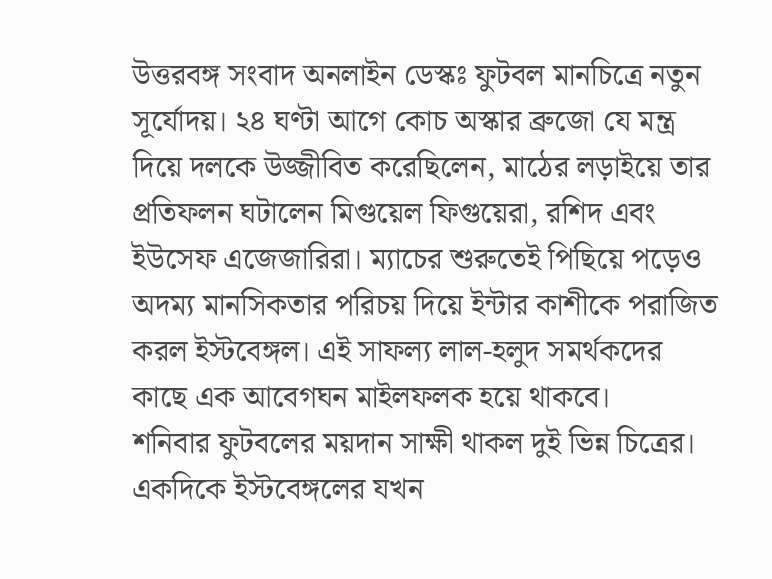উত্তরবঙ্গ সংবাদ অনলাইন ডেস্কঃ ফুটবল মানচিত্রে নতুন সূর্যোদয়। ২৪ ঘণ্টা আগে কোচ অস্কার ব্রুজো যে মন্ত্র দিয়ে দলকে উজ্জীবিত করেছিলেন, মাঠের লড়াইয়ে তার প্রতিফলন ঘটালেন মিগুয়েল ফিগুয়েরা, রশিদ এবং ইউসেফ এজেজারিরা। ম্যাচের শুরুতেই পিছিয়ে পড়েও অদম্য মানসিকতার পরিচয় দিয়ে ইন্টার কাশীকে পরাজিত করল ইস্টবেঙ্গল। এই সাফল্য লাল-হলুদ সমর্থকদের কাছে এক আবেগঘন মাইলফলক হয়ে থাকবে।
শনিবার ফুটবলের ময়দান সাক্ষী থাকল দুই ভিন্ন চিত্রের। একদিকে ইস্টবেঙ্গলের যখন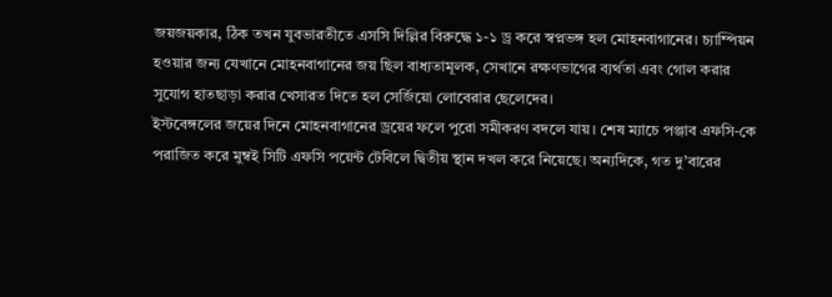জয়জয়কার, ঠিক তখন যুবভারতীতে এসসি দিল্লির বিরুদ্ধে ১-১ ড্র করে স্বপ্নভঙ্গ হল মোহনবাগানের। চ্যাম্পিয়ন হওয়ার জন্য যেখানে মোহনবাগানের জয় ছিল বাধ্যতামূলক, সেখানে রক্ষণভাগের ব্যর্থতা এবং গোল করার সুযোগ হাতছাড়া করার খেসারত দিতে হল সের্জিয়ো লোবেরার ছেলেদের।
ইস্টবেঙ্গলের জয়ের দিনে মোহনবাগানের ড্রয়ের ফলে পুরো সমীকরণ বদলে যায়। শেষ ম্যাচে পঞ্জাব এফসি-কে পরাজিত করে মুম্বই সিটি এফসি পয়েন্ট টেবিলে দ্বিতীয় স্থান দখল করে নিয়েছে। অন্যদিকে, গত দু’বারের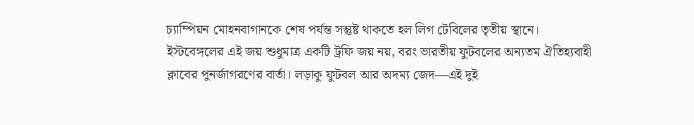চ্যাম্পিয়ন মোহনবাগানকে শেষ পর্যন্ত সন্তুষ্ট থাকতে হল লিগ টেবিলের তৃতীয় স্থানে।
ইস্টবেঙ্গলের এই জয় শুধুমাত্র একটি ট্রফি জয় নয়, বরং ভারতীয় ফুটবলের অন্যতম ঐতিহ্যবাহী ক্লাবের পুনর্জাগরণের বার্তা। লড়াকু ফুটবল আর অদম্য জেদ—এই দুই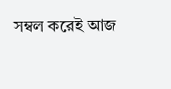সম্বল করেই আজ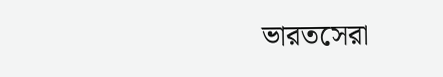ভারতসেরা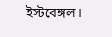ইস্টবেঙ্গল।